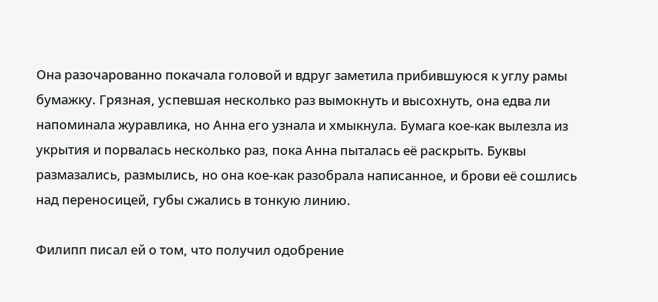Она разочарованно покачала головой и вдруг заметила прибившуюся к углу рамы бумажку. Грязная, успевшая несколько раз вымокнуть и высохнуть, она едва ли напоминала журавлика, но Анна его узнала и хмыкнула. Бумага кое-как вылезла из укрытия и порвалась несколько раз, пока Анна пыталась её раскрыть. Буквы размазались, размылись, но она кое-как разобрала написанное, и брови её сошлись над переносицей, губы сжались в тонкую линию.

Филипп писал ей о том, что получил одобрение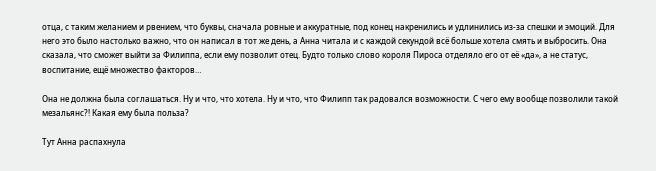отца, с таким желанием и рвением, что буквы, сначала ровные и аккуратные, под конец накренились и удлинились из-за спешки и эмоций. Для него это было настолько важно, что он написал в тот же день, а Анна читала и с каждой секундой всё больше хотела смять и выбросить. Она сказала, что сможет выйти за Филиппа, если ему позволит отец. Будто только слово короля Пироса отделяло его от её «да», а не статус, воспитание, ещё множество факторов…

Она не должна была соглашаться. Ну и что, что хотела. Ну и что, что Филипп так радовался возможности. С чего ему вообще позволили такой мезальянс?! Какая ему была польза?

Тут Анна распахнула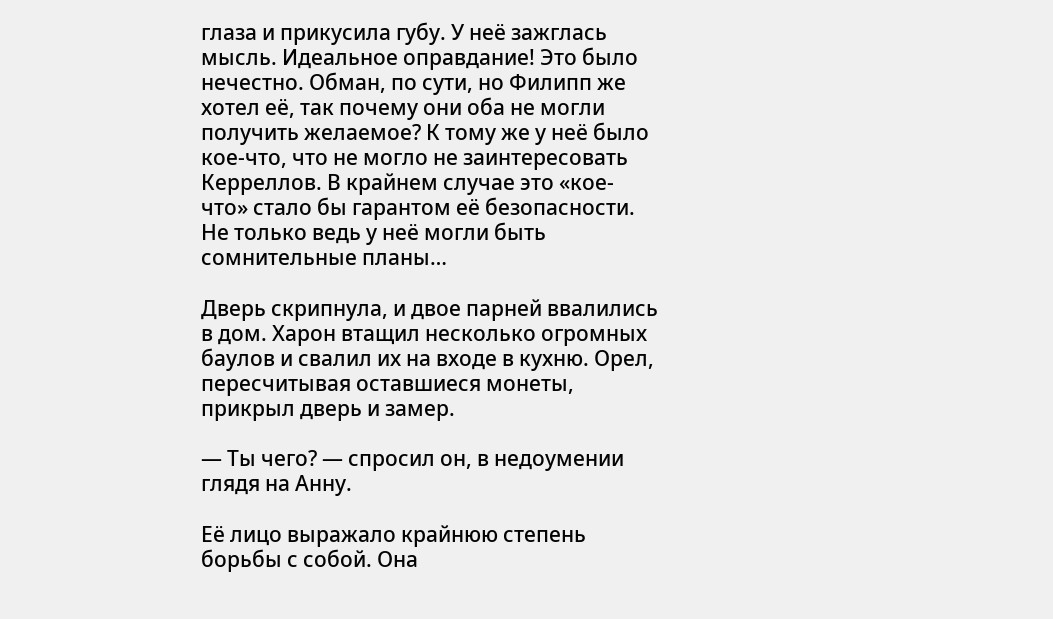глаза и прикусила губу. У неё зажглась мысль. Идеальное оправдание! Это было нечестно. Обман, по сути, но Филипп же хотел её, так почему они оба не могли получить желаемое? К тому же у неё было кое-что, что не могло не заинтересовать Керреллов. В крайнем случае это «кое-что» стало бы гарантом её безопасности. Не только ведь у неё могли быть сомнительные планы…

Дверь скрипнула, и двое парней ввалились в дом. Харон втащил несколько огромных баулов и свалил их на входе в кухню. Орел, пересчитывая оставшиеся монеты, прикрыл дверь и замер.

— Ты чего? — спросил он, в недоумении глядя на Анну.

Её лицо выражало крайнюю степень борьбы с собой. Она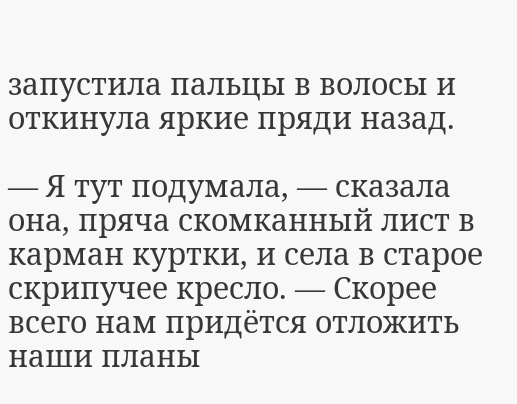запустила пальцы в волосы и откинула яркие пряди назад.

— Я тут подумала, — сказала она, пряча скомканный лист в карман куртки, и села в старое скрипучее кресло. — Скорее всего нам придётся отложить наши планы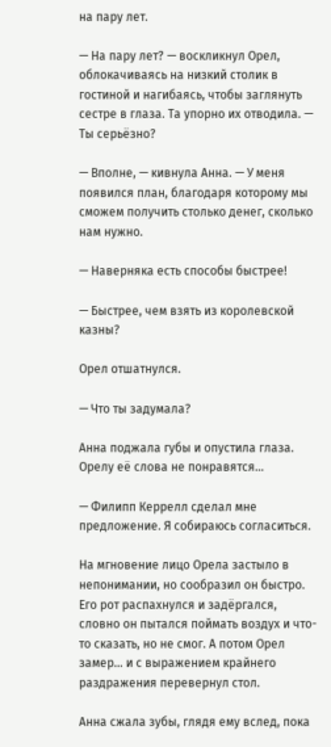на пару лет.

— На пару лет? — воскликнул Орел, облокачиваясь на низкий столик в гостиной и нагибаясь, чтобы заглянуть сестре в глаза. Та упорно их отводила. — Ты серьёзно?

— Вполне, — кивнула Анна. — У меня появился план, благодаря которому мы сможем получить столько денег, сколько нам нужно.

— Наверняка есть способы быстрее!

— Быстрее, чем взять из королевской казны?

Орел отшатнулся.

— Что ты задумала?

Анна поджала губы и опустила глаза. Орелу её слова не понравятся…

— Филипп Керрелл сделал мне предложение. Я собираюсь согласиться.

На мгновение лицо Орела застыло в непонимании, но сообразил он быстро. Его рот распахнулся и задёргался, словно он пытался поймать воздух и что-то сказать, но не смог. А потом Орел замер… и с выражением крайнего раздражения перевернул стол.

Анна сжала зубы, глядя ему вслед, пока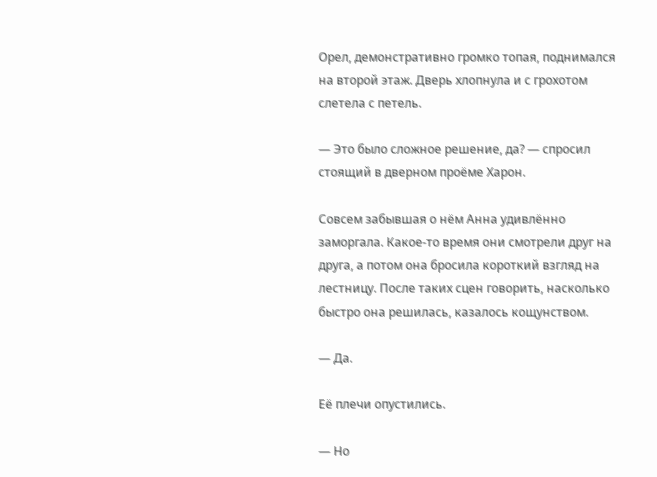Орел, демонстративно громко топая, поднимался на второй этаж. Дверь хлопнула и с грохотом слетела с петель.

— Это было сложное решение, да? — спросил стоящий в дверном проёме Харон.

Совсем забывшая о нём Анна удивлённо заморгала. Какое-то время они смотрели друг на друга, а потом она бросила короткий взгляд на лестницу. После таких сцен говорить, насколько быстро она решилась, казалось кощунством.

— Да.

Её плечи опустились.

— Но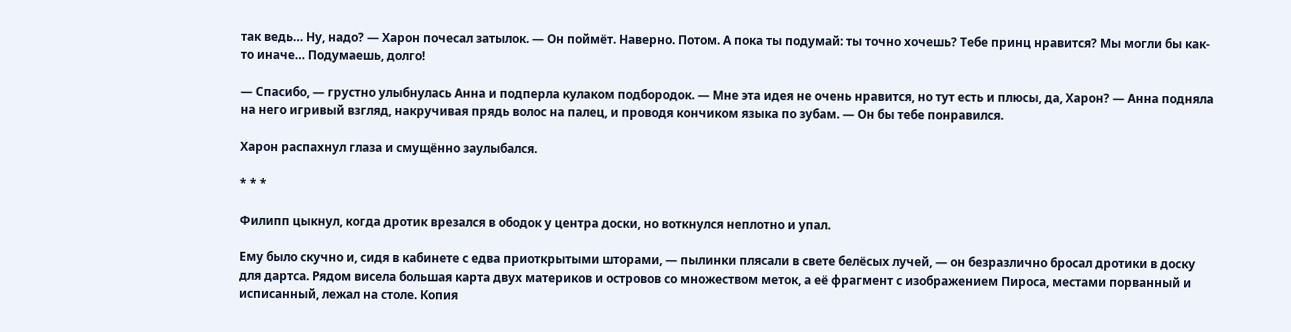так ведь… Ну, надо? — Харон почесал затылок. — Он поймёт. Наверно. Потом. А пока ты подумай: ты точно хочешь? Тебе принц нравится? Мы могли бы как-то иначе… Подумаешь, долго!

— Спасибо, — грустно улыбнулась Анна и подперла кулаком подбородок. — Мне эта идея не очень нравится, но тут есть и плюсы, да, Харон? — Анна подняла на него игривый взгляд, накручивая прядь волос на палец, и проводя кончиком языка по зубам. — Он бы тебе понравился.

Харон распахнул глаза и смущённо заулыбался.

* * *

Филипп цыкнул, когда дротик врезался в ободок у центра доски, но воткнулся неплотно и упал.

Ему было скучно и, сидя в кабинете с едва приоткрытыми шторами, — пылинки плясали в свете белёсых лучей, — он безразлично бросал дротики в доску для дартса. Рядом висела большая карта двух материков и островов со множеством меток, а её фрагмент с изображением Пироса, местами порванный и исписанный, лежал на столе. Копия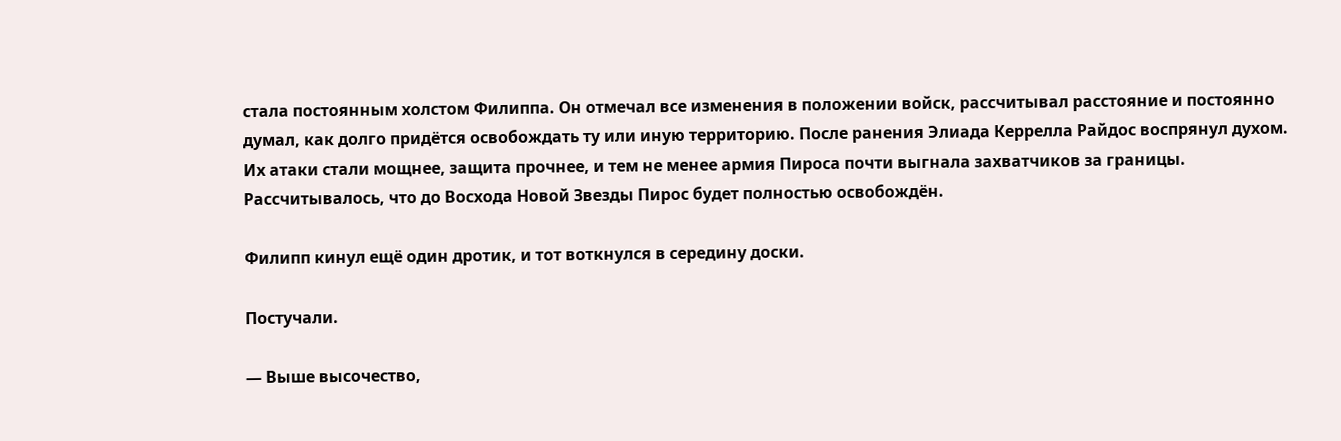стала постоянным холстом Филиппа. Он отмечал все изменения в положении войск, рассчитывал расстояние и постоянно думал, как долго придётся освобождать ту или иную территорию. После ранения Элиада Керрелла Райдос воспрянул духом. Их атаки стали мощнее, защита прочнее, и тем не менее армия Пироса почти выгнала захватчиков за границы. Рассчитывалось, что до Восхода Новой Звезды Пирос будет полностью освобождён.

Филипп кинул ещё один дротик, и тот воткнулся в середину доски.

Постучали.

— Выше высочество,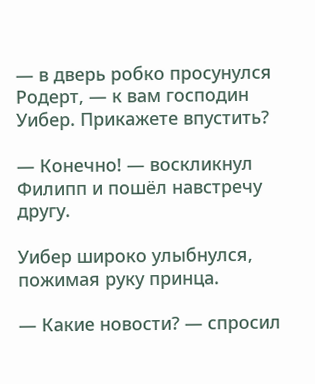— в дверь робко просунулся Родерт, — к вам господин Уибер. Прикажете впустить?

— Конечно! — воскликнул Филипп и пошёл навстречу другу.

Уибер широко улыбнулся, пожимая руку принца.

— Какие новости? — спросил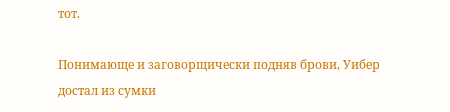тот.

Понимающе и заговорщически подняв брови, Уибер достал из сумки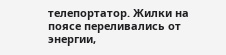телепортатор. Жилки на поясе переливались от энергии,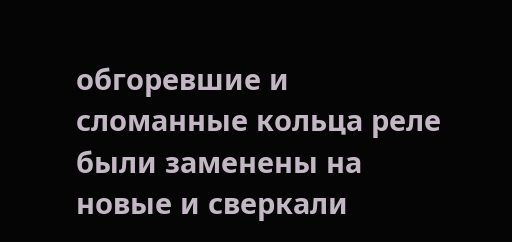обгоревшие и сломанные кольца реле были заменены на новые и сверкали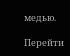медью.

Перейти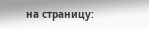на страницу: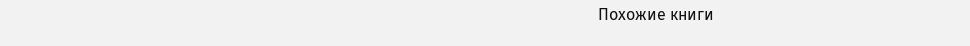Похожие книги